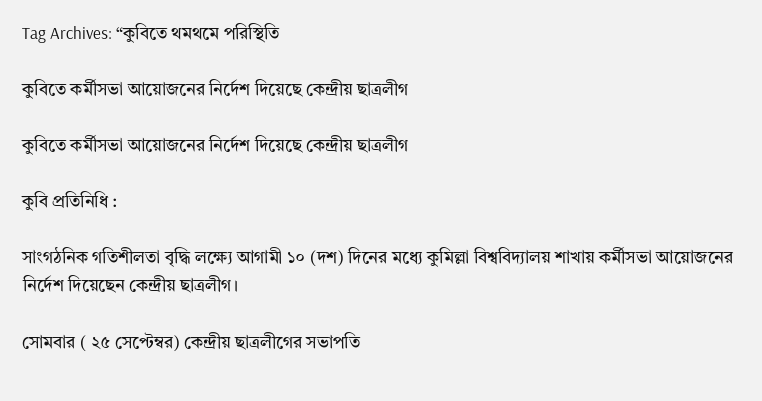Tag Archives: “কুবিতে থমথমে পরিস্থিতি

কুবিতে কর্মীসভা আয়োজনের নির্দেশ দিয়েছে কেন্দ্রীয় ছাত্রলীগ

কুবিতে কর্মীসভা আয়োজনের নির্দেশ দিয়েছে কেন্দ্রীয় ছাত্রলীগ

কুবি প্রতিনিধি :

সাংগঠনিক গতিশীলতা বৃদ্ধি লক্ষ্যে আগামী ১০ (দশ) দিনের মধ্যে কুমিল্লা বিশ্ববিদ্যালয় শাখায় কর্মীসভা আয়োজনের নির্দেশ দিয়েছেন কেন্দ্রীয় ছাত্রলীগ।

সোমবার ( ২৫ সেপ্টেম্বর) কেন্দ্রীয় ছাত্রলীগের সভাপতি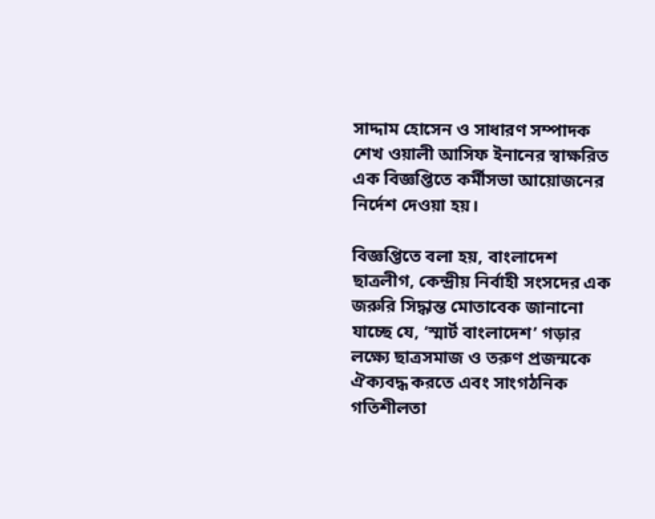সাদ্দাম হোসেন ও সাধারণ সম্পাদক শেখ ওয়ালী আসিফ ইনানের স্বাক্ষরিত এক বিজ্ঞপ্তিতে কর্মীসভা আয়োজনের নির্দেশ দেওয়া হয়।

বিজ্ঞপ্তিতে বলা হয়, বাংলাদেশ ছাত্রলীগ, কেন্দ্রীয় নির্বাহী সংসদের এক জরুরি সিদ্ধান্ত মোতাবেক জানানো যাচ্ছে যে, ‘স্মার্ট বাংলাদেশ’ গড়ার লক্ষ্যে ছাত্রসমাজ ও তরুণ প্রজন্মকে ঐক্যবদ্ধ করতে এবং সাংগঠনিক গতিশীলতা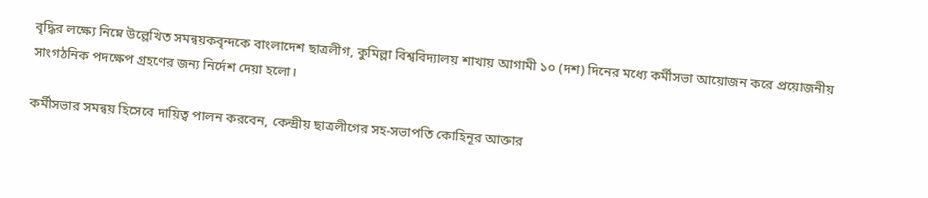বৃদ্ধির লক্ষ্যে নিম্নে উল্লেখিত সমন্বয়কবৃন্দকে বাংলাদেশ ছাত্রলীগ, কুমিল্লা বিশ্ববিদ্যালয় শাখায় আগামী ১০ (দশ) দিনের মধ্যে কর্মীসভা আয়োজন করে প্রয়োজনীয় সাংগঠনিক পদক্ষেপ গ্রহণের জন্য নির্দেশ দেয়া হলো।

কর্মীসভার সমন্বয় হিসেবে দায়িত্ব পালন করবেন, কেন্দ্রীয় ছাত্রলীগের সহ-সভাপতি কোহিনূর আক্তার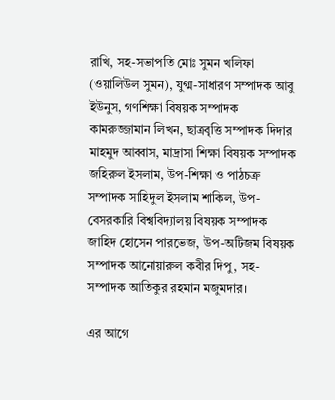রাখি, সহ-সভাপতি মোঃ সুমন খলিফা (ওয়ালিউল সুমন), যুগ্ম-সাধারণ সম্পাদক আবু ইউনুস, গণশিক্ষা বিষয়ক সম্পাদক কামরুজ্জামান লিখন, ছাত্রবৃত্তি সম্পাদক দিদার মাহমুদ আব্বাস, মাদ্রাসা শিক্ষা বিষয়ক সম্পাদক জহিরুল ইসলাম, উপ-শিক্ষা ও পাঠচক্র সম্পাদক সাহিদুল ইসলাম শাকিল, উপ-বেসরকারি বিশ্ববিদ্যালয় বিষয়ক সম্পাদক জাহিদ হোসেন পারভেজ, উপ-অটিজম বিষয়ক সম্পাদক আনোয়ারুল কবীর দিপু, সহ-সম্পাদক আতিকুর রহমান মজুমদার।

এর আগে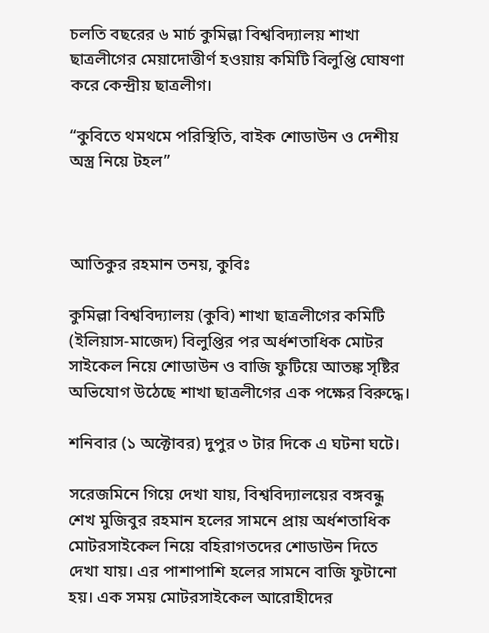চলতি বছরের ৬ মার্চ কুমিল্লা বিশ্ববিদ্যালয় শাখা ছাত্রলীগের মেয়াদোত্তীর্ণ হওয়ায় কমিটি বিলুপ্তি ঘোষণা করে কেন্দ্রীয় ছাত্রলীগ।

“কুবিতে থমথমে পরিস্থিতি, বাইক শোডাউন ও দেশীয় অস্ত্র নিয়ে টহল”



আতিকুর রহমান তনয়, কুবিঃ

কুমিল্লা বিশ্ববিদ্যালয় (কুবি) শাখা ছাত্রলীগের কমিটি (ইলিয়াস-মাজেদ) বিলুপ্তির পর অর্ধশতাধিক মোটর সাইকেল নিয়ে শোডাউন ও বাজি ফুটিয়ে আতঙ্ক সৃষ্টির অভিযোগ উঠেছে শাখা ছাত্রলীগের এক পক্ষের বিরুদ্ধে।

শনিবার (১ অক্টোবর) দুপুর ৩ টার দিকে এ ঘটনা ঘটে।

সরেজমিনে গিয়ে দেখা যায়, বিশ্ববিদ্যালয়ের বঙ্গবন্ধু শেখ মুজিবুর রহমান হলের সামনে প্রায় অর্ধশতাধিক মোটরসাইকেল নিয়ে বহিরাগতদের শোডাউন দিতে দেখা যায়। এর পাশাপাশি হলের সামনে বাজি ফুটানো হয়। এক সময় মোটরসাইকেল আরোহীদের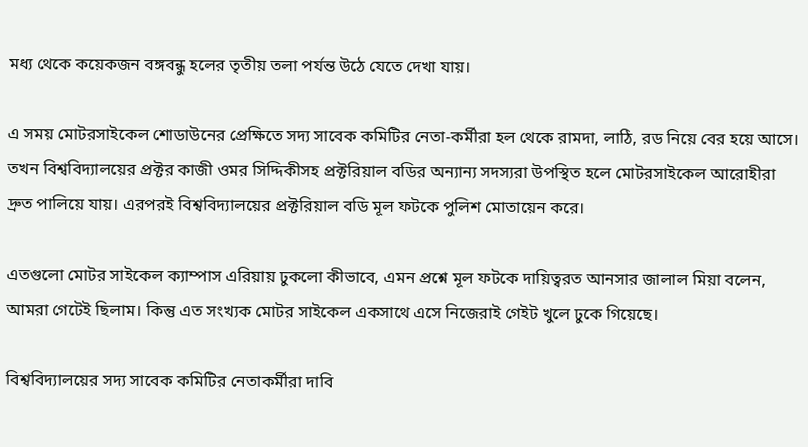মধ্য থেকে কয়েকজন বঙ্গবন্ধু হলের তৃতীয় তলা পর্যন্ত উঠে যেতে দেখা যায়।

এ সময় মোটরসাইকেল শোডাউনের প্রেক্ষিতে সদ্য সাবেক কমিটির নেতা-কর্মীরা হল থেকে রামদা, লাঠি, রড নিয়ে বের হয়ে আসে। তখন বিশ্ববিদ্যালয়ের প্রক্টর কাজী ওমর সিদ্দিকীসহ প্রক্টরিয়াল বডির অন্যান্য সদস্যরা উপস্থিত হলে মোটরসাইকেল আরোহীরা দ্রুত পালিয়ে যায়। এরপরই বিশ্ববিদ্যালয়ের প্রক্টরিয়াল বডি মূল ফটকে পুলিশ মোতায়েন করে।

এতগুলো মোটর সাইকেল ক্যাম্পাস এরিয়ায় ঢুকলো কীভাবে, এমন প্রশ্নে মূল ফটকে দায়িত্বরত আনসার জালাল মিয়া বলেন, আমরা গেটেই ছিলাম। কিন্তু এত সংখ্যক মোটর সাইকেল একসাথে এসে নিজেরাই গেইট খুলে ঢুকে গিয়েছে।

বিশ্ববিদ্যালয়ের সদ্য সাবেক কমিটির নেতাকর্মীরা দাবি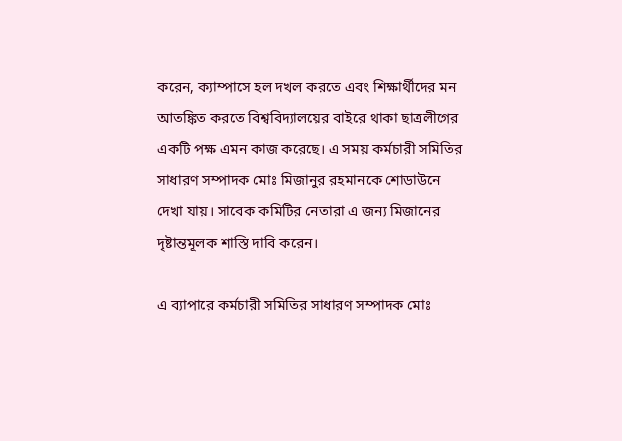করেন, ক্যাম্পাসে হল দখল করতে এবং শিক্ষার্থীদের মন আতঙ্কিত করতে বিশ্ববিদ্যালয়ের বাইরে থাকা ছাত্রলীগের একটি পক্ষ এমন কাজ করেছে। এ সময় কর্মচারী সমিতির সাধারণ সম্পাদক মোঃ মিজানুর রহমানকে শোডাউনে দেখা যায়। সাবেক কমিটির নেতারা এ জন্য মিজানের দৃষ্টান্তমূলক শাস্তি দাবি করেন।

এ ব্যাপারে কর্মচারী সমিতির সাধারণ সম্পাদক মোঃ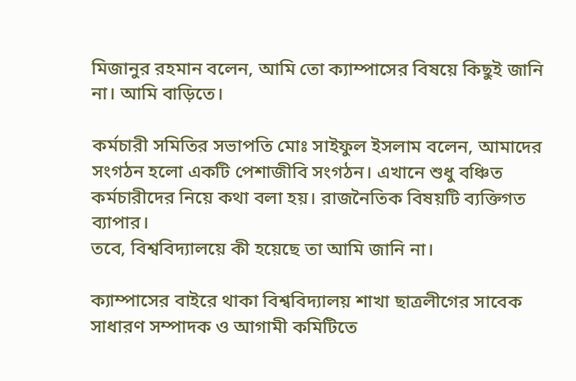মিজানুর রহমান বলেন, আমি তো ক্যাম্পাসের বিষয়ে কিছুই জানি না। আমি বাড়িতে।

কর্মচারী সমিতির সভাপতি মোঃ সাইফুল ইসলাম বলেন, আমাদের সংগঠন হলো একটি পেশাজীবি সংগঠন। এখানে শুধু বঞ্চিত কর্মচারীদের নিয়ে কথা বলা হয়। রাজনৈতিক বিষয়টি ব্যক্তিগত ব্যাপার।
তবে, বিশ্ববিদ্যালয়ে কী হয়েছে তা আমি জানি না।

ক্যাম্পাসের বাইরে থাকা বিশ্ববিদ্যালয় শাখা ছাত্রলীগের সাবেক সাধারণ সম্পাদক ও আগামী কমিটিতে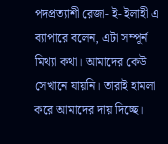পদপ্রত্যাশী রেজা- ই- ইলাহী এ ব্যাপারে বলেন, এটা সম্পূর্ন মিথ্যা কথা। আমাদের কেউ সেখানে যায়নি। তারাই হামলা করে আমাদের দায় দিচ্ছে।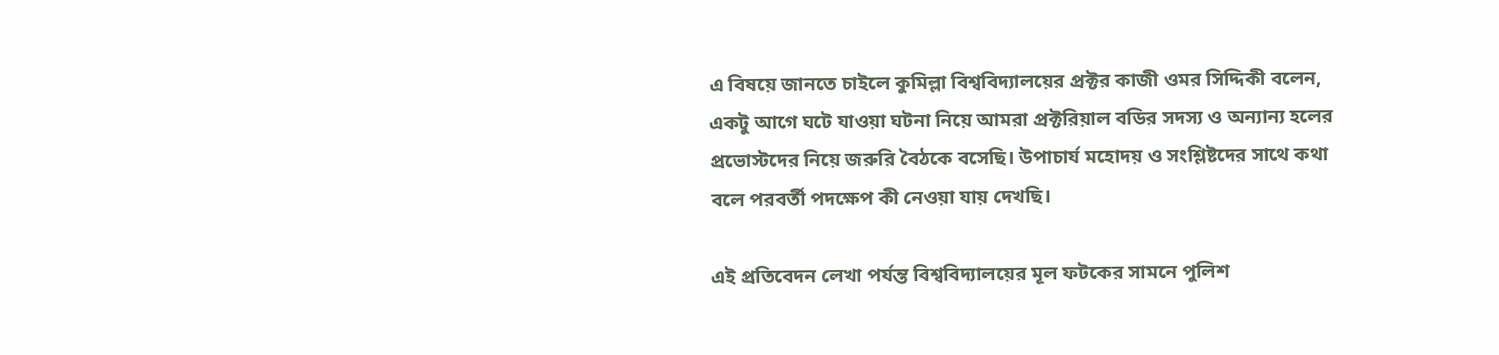এ বিষয়ে জানতে চাইলে কুমিল্লা বিশ্ববিদ্যালয়ের প্রক্টর কাজী ওমর সিদ্দিকী বলেন, একটু আগে ঘটে যাওয়া ঘটনা নিয়ে আমরা প্রক্টরিয়াল বডির সদস্য ও অন্যান্য হলের প্রভোস্টদের নিয়ে জরুরি বৈঠকে বসেছি। উপাচার্য মহোদয় ও সংশ্লিষ্টদের সাথে কথা বলে পরবর্তী পদক্ষেপ কী নেওয়া যায় দেখছি।

এই প্রতিবেদন লেখা পর্যন্ত বিশ্ববিদ্যালয়ের মূল ফটকের সামনে পুলিশ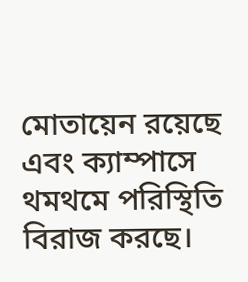মোতায়েন রয়েছে এবং ক্যাম্পাসে থমথমে পরিস্থিতি বিরাজ করছে।